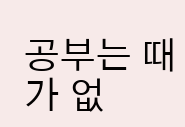공부는 때가 없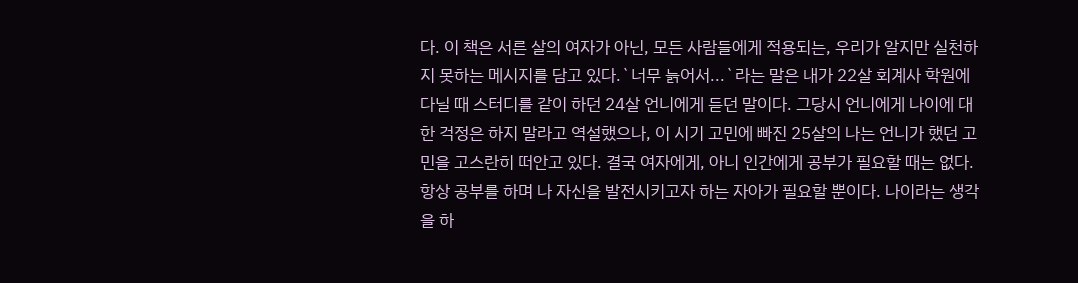다. 이 책은 서른 살의 여자가 아닌, 모든 사람들에게 적용되는, 우리가 알지만 실천하지 못하는 메시지를 담고 있다.`너무 늙어서...`라는 말은 내가 22살 회계사 학원에 다닐 때 스터디를 같이 하던 24살 언니에게 듣던 말이다. 그당시 언니에게 나이에 대한 걱정은 하지 말라고 역설했으나, 이 시기 고민에 빠진 25살의 나는 언니가 했던 고민을 고스란히 떠안고 있다. 결국 여자에게, 아니 인간에게 공부가 필요할 때는 없다. 항상 공부를 하며 나 자신을 발전시키고자 하는 자아가 필요할 뿐이다. 나이라는 생각을 하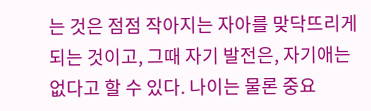는 것은 점점 작아지는 자아를 맞닥뜨리게 되는 것이고, 그때 자기 발전은, 자기애는 없다고 할 수 있다. 나이는 물론 중요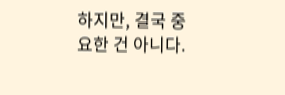하지만, 결국 중요한 건 아니다.